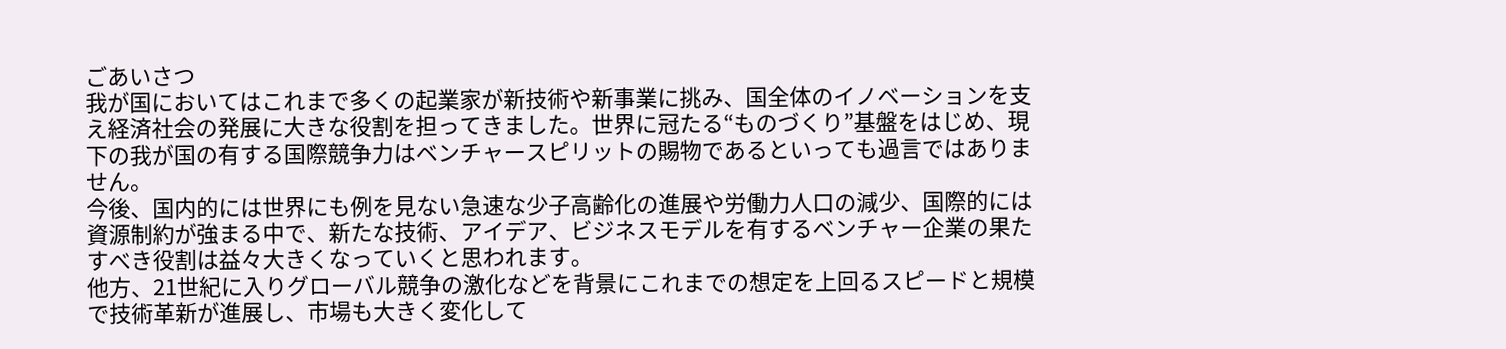ごあいさつ
我が国においてはこれまで多くの起業家が新技術や新事業に挑み、国全体のイノベーションを支え経済社会の発展に大きな役割を担ってきました。世界に冠たる“ものづくり”基盤をはじめ、現下の我が国の有する国際競争力はベンチャースピリットの賜物であるといっても過言ではありません。
今後、国内的には世界にも例を見ない急速な少子高齢化の進展や労働力人口の減少、国際的には資源制約が強まる中で、新たな技術、アイデア、ビジネスモデルを有するベンチャー企業の果たすべき役割は益々大きくなっていくと思われます。
他方、21世紀に入りグローバル競争の激化などを背景にこれまでの想定を上回るスピードと規模で技術革新が進展し、市場も大きく変化して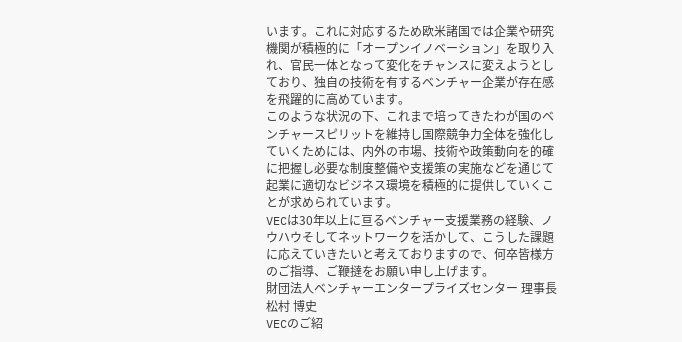います。これに対応するため欧米諸国では企業や研究機関が積極的に「オープンイノベーション」を取り入れ、官民一体となって変化をチャンスに変えようとしており、独自の技術を有するベンチャー企業が存在感を飛躍的に高めています。
このような状況の下、これまで培ってきたわが国のベンチャースピリットを維持し国際競争力全体を強化していくためには、内外の市場、技術や政策動向を的確に把握し必要な制度整備や支援策の実施などを通じて起業に適切なビジネス環境を積極的に提供していくことが求められています。
VECは30年以上に亘るベンチャー支援業務の経験、ノウハウそしてネットワークを活かして、こうした課題に応えていきたいと考えておりますので、何卒皆様方のご指導、ご鞭撻をお願い申し上げます。
財団法人ベンチャーエンタープライズセンター 理事長 松村 博史
VECのご紹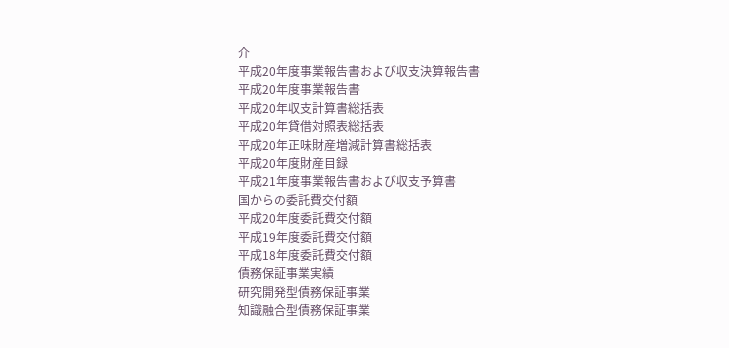介
平成20年度事業報告書および収支決算報告書
平成20年度事業報告書
平成20年収支計算書総括表
平成20年貸借対照表総括表
平成20年正味財産増減計算書総括表
平成20年度財産目録
平成21年度事業報告書および収支予算書
国からの委託費交付額
平成20年度委託費交付額
平成19年度委託費交付額
平成18年度委託費交付額
債務保証事業実績
研究開発型債務保証事業
知識融合型債務保証事業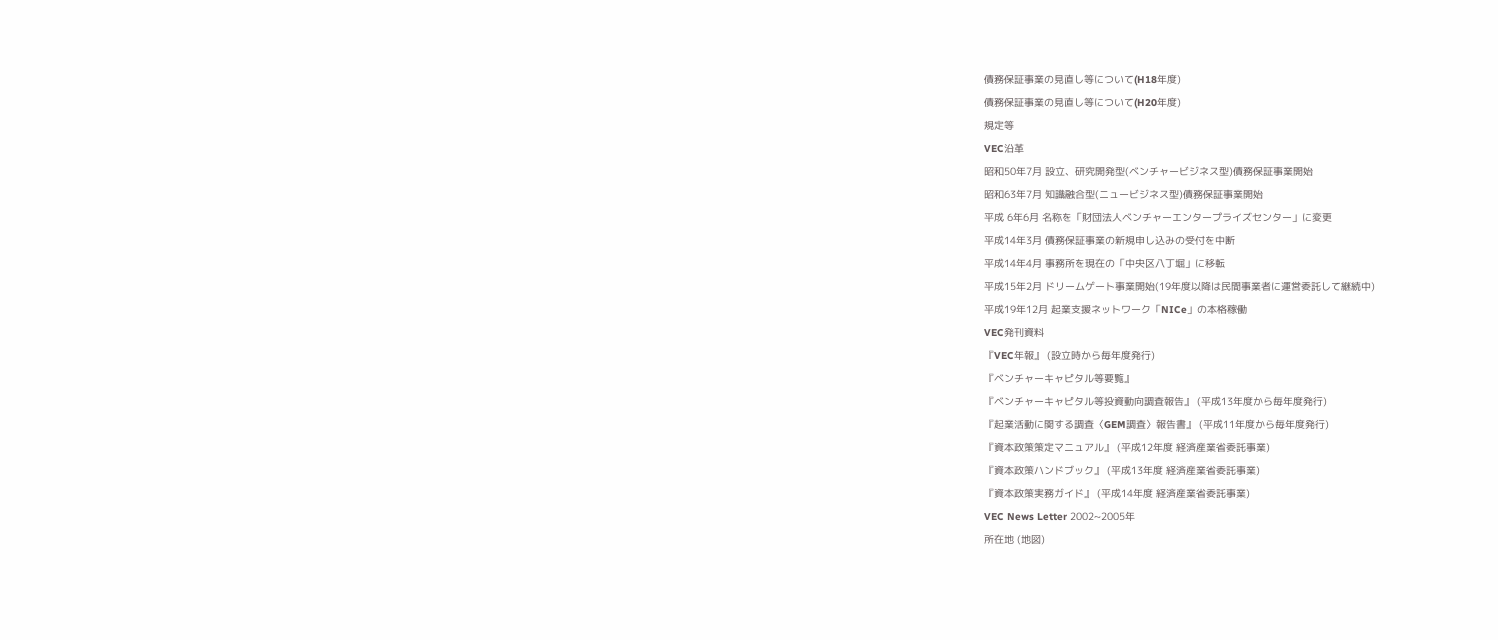債務保証事業の見直し等について(H18年度)
債務保証事業の見直し等について(H20年度)
規定等
VEC沿革
昭和50年7月 設立、研究開発型(ベンチャービジネス型)債務保証事業開始
昭和63年7月 知識融合型(ニュービジネス型)債務保証事業開始
平成 6年6月 名称を「財団法人ベンチャーエンタープライズセンター」に変更
平成14年3月 債務保証事業の新規申し込みの受付を中断
平成14年4月 事務所を現在の「中央区八丁堀」に移転
平成15年2月 ドリームゲート事業開始(19年度以降は民間事業者に運営委託して継続中)
平成19年12月 起業支援ネットワーク「NICe」の本格稼働
VEC発刊資料
『VEC年報』 (設立時から毎年度発行)
『ベンチャーキャピタル等要覧』
『ベンチャーキャピタル等投資動向調査報告』 (平成13年度から毎年度発行)
『起業活動に関する調査〈GEM調査〉報告書』 (平成11年度から毎年度発行)
『資本政策策定マニュアル』 (平成12年度 経済産業省委託事業)
『資本政策ハンドブック』 (平成13年度 経済産業省委託事業)
『資本政策実務ガイド』 (平成14年度 経済産業省委託事業)
VEC News Letter 2002~2005年
所在地 (地図)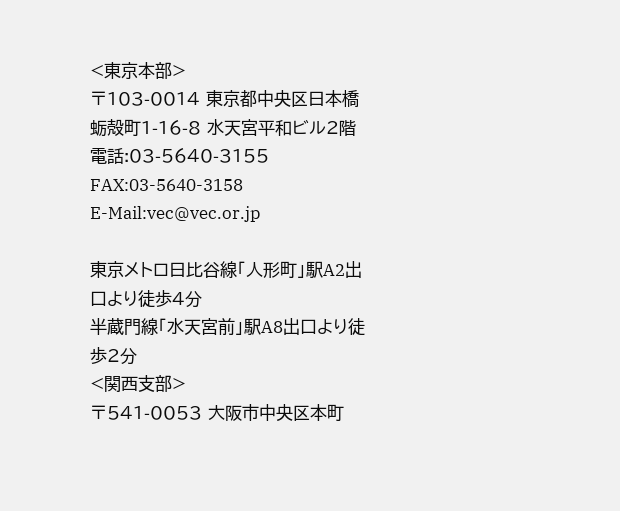<東京本部>
〒103-0014 東京都中央区日本橋蛎殻町1-16-8 水天宮平和ビル2階
電話:03-5640-3155 FAX:03-5640-3158
E-Mail:vec@vec.or.jp

東京メトロ日比谷線「人形町」駅A2出口より徒歩4分
半蔵門線「水天宮前」駅A8出口より徒歩2分
<関西支部>
〒541-0053 大阪市中央区本町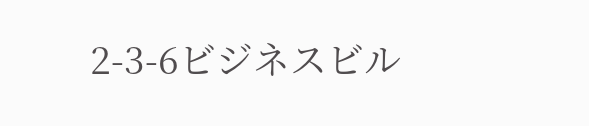2-3-6ビジネスビル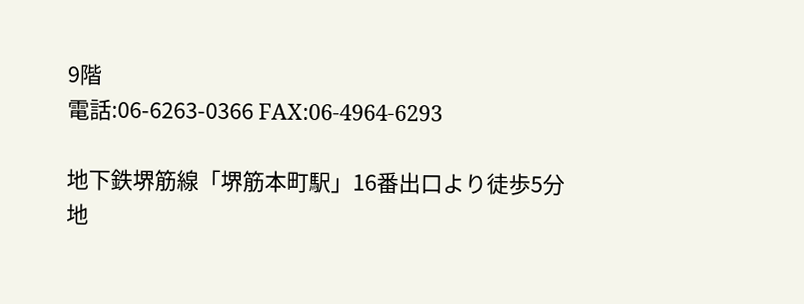9階
電話:06-6263-0366 FAX:06-4964-6293

地下鉄堺筋線「堺筋本町駅」16番出口より徒歩5分
地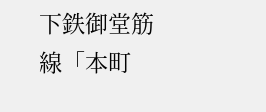下鉄御堂筋線「本町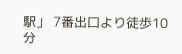駅」 7番出口より徒歩10分